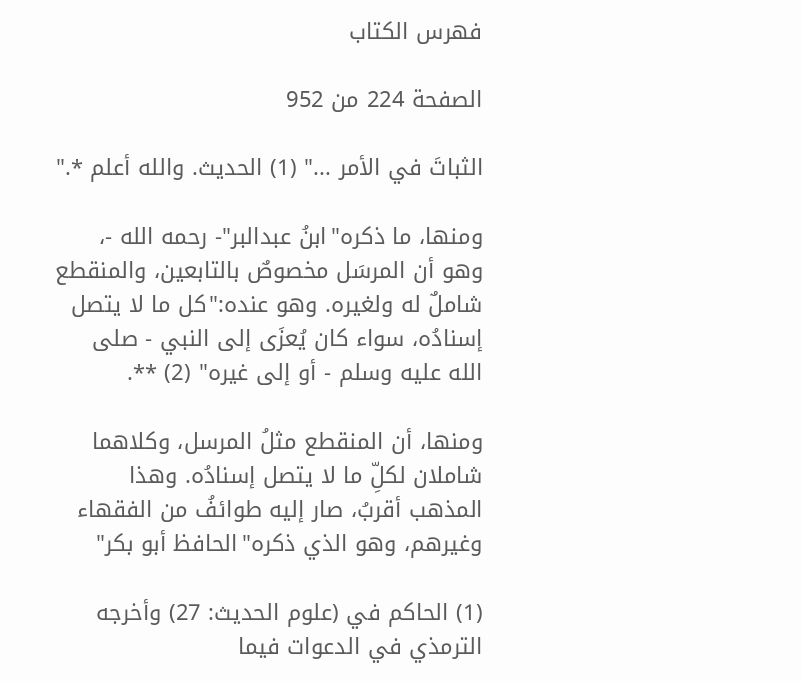فهرس الكتاب

الصفحة 224 من 952

الثباتَ في الأمر ..." (1) الحديث. والله أعلم *."

ومنها، ما ذكره"ابنُ عبدالبر"- رحمه الله -، وهو أن المرسَل مخصوصٌ بالتابعين، والمنقطع شاملٌ له ولغيره. وهو عنده:"كل ما لا يتصل إسنادُه، سواء كان يُعزَى إلى النبي - صلى الله عليه وسلم - أو إلى غيره" (2) **.

ومنها، أن المنقطع مثلُ المرسل، وكلاهما شاملان لكلِّ ما لا يتصل إسنادُه. وهذا المذهب أقربُ، صار إليه طوائفُ من الفقهاء وغيرهم، وهو الذي ذكره"الحافظ أبو بكر"

(1) الحاكم في (علوم الحديث: 27) وأخرجه الترمذي في الدعوات فيما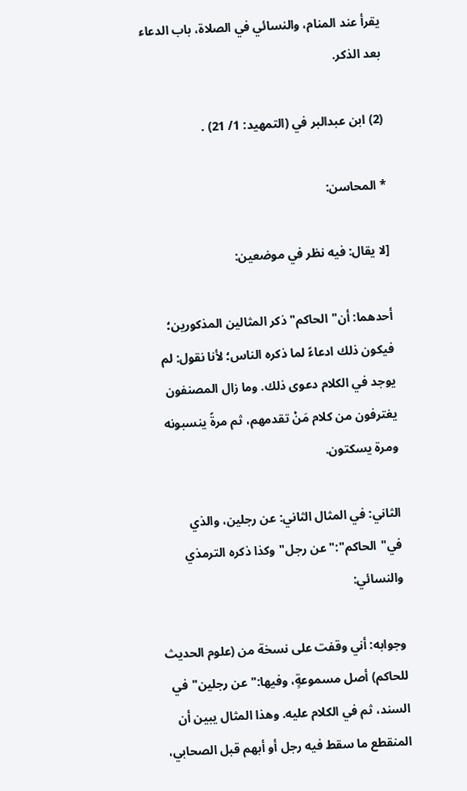يقرأ عند المنام، والنسائي في الصلاة، باب الدعاء بعد الذكر.

(2) ابن عبدالبر في (التمهيد: 1/ 21) .

* المحاسن:

[لا يقال: فيه نظر في موضعين:

أحدهما: أن"الحاكم"ذكر المثالين المذكورين؛ فيكون ذلك ادعاءً لما ذكره الناس؛ لأنا نقول: لم يوجد في الكلام دعوى ذلك. وما زال المصنفون يغترفون من كلام مَنْ تقدمهم، ثم مرةً ينسبونه ومرة يسكتون.

الثاني: في المثال الثاني: عن رجلين، والذي في"الحاكم":"عن رجل"وكذا ذكره الترمذي والنسائي:

وجوابه: أني وقفت على نسخة من (علوم الحديث للحاكم) أصل مسموعةٍ، وفيها:"عن رجلين"في السند، ثم في الكلام عليه. وهذا المثال يبين أن المنقطع ما سقط فيه رجل أو أبهم قبل الصحابي،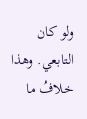ولو كان التابعي. وهذا خلافُ ما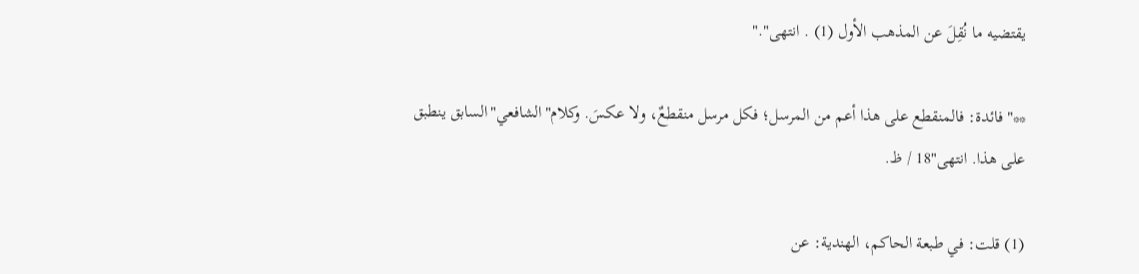يقتضيه ما نُقِلَ عن المذهب الأول (1) . انتهى"."

**"فائدة: فالمنقطع على هذا أعم من المرسل؛ فكل مرسل منقطعٌ، ولا عكسَ. وكلام"الشافعي"السابق ينطبق على هذا. انتهى"18 / ظ.

(1) قلت: في طبعة الحاكم، الهندية: عن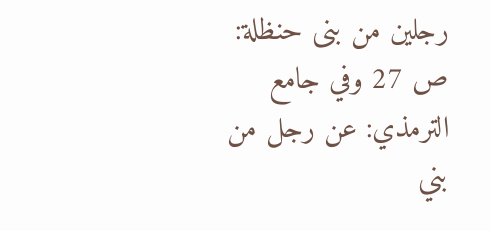رجلين من بنى حنظلة: ص 27 وفي جامع الترمذي: عن رجل من بني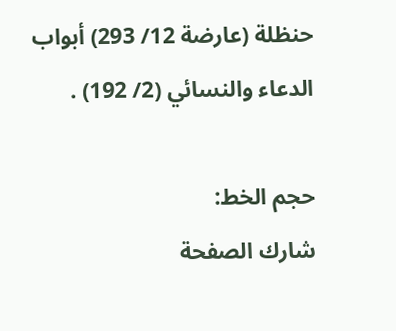حنظلة (عارضة 12/ 293) أبواب الدعاء والنسائي (2/ 192) .

حجم الخط:
شارك الصفحة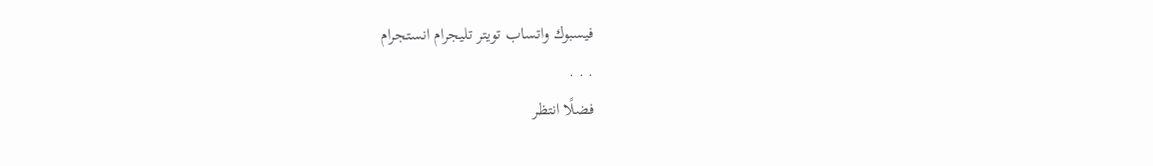فيسبوك واتساب تويتر تليجرام انستجرام
. . .
فضلًا انتظر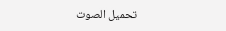تحميل الصوت